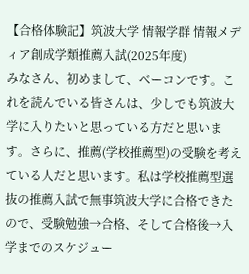【合格体験記】筑波大学 情報学群 情報メディア創成学類推薦入試(2025年度)
みなさん、初めまして、ベーコンです。これを読んでいる皆さんは、少しでも筑波大学に入りたいと思っている方だと思います。さらに、推薦(学校推薦型)の受験を考えている人だと思います。私は学校推薦型選抜の推薦入試で無事筑波大学に合格できたので、受験勉強→合格、そして合格後→入学までのスケジュー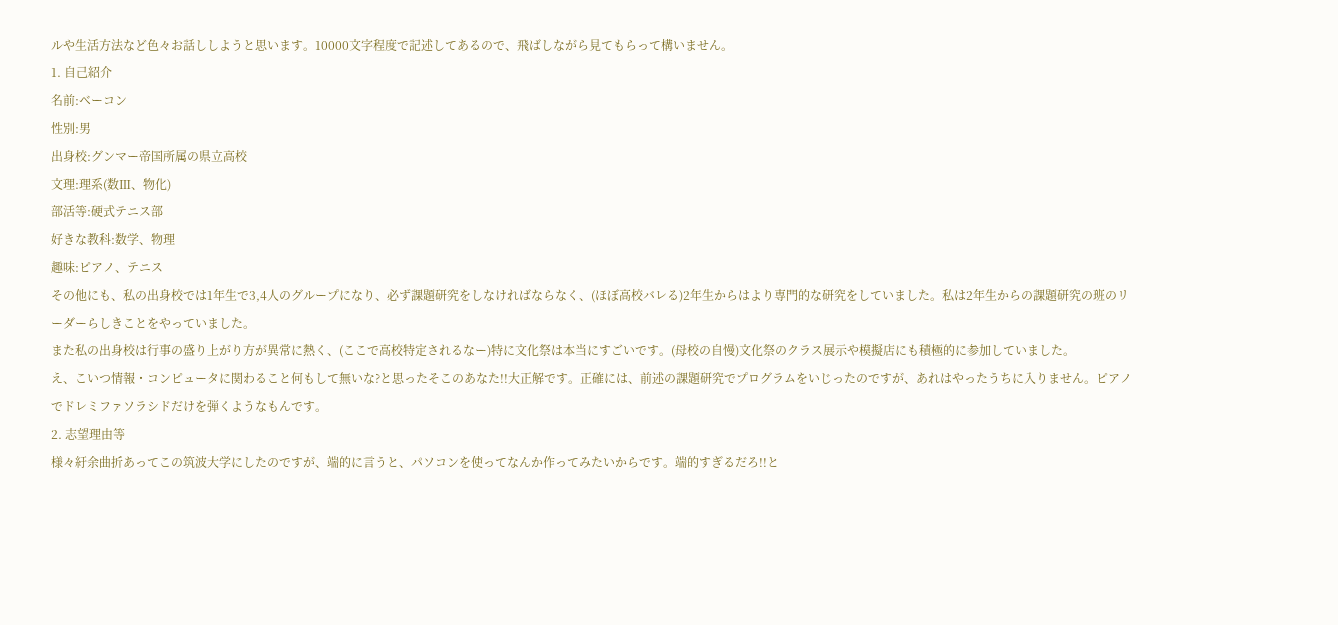ルや生活方法など色々お話ししようと思います。10000文字程度で記述してあるので、飛ばしながら見てもらって構いません。
1. 自己紹介
名前:ベーコン
性別:男
出身校:グンマー帝国所属の県立高校
文理:理系(数Ⅲ、物化)
部活等:硬式テニス部
好きな教科:数学、物理
趣味:ピアノ、テニス
その他にも、私の出身校では1年生で3,4人のグループになり、必ず課題研究をしなければならなく、(ほぼ高校バレる)2年生からはより専門的な研究をしていました。私は2年生からの課題研究の班のリーダーらしきことをやっていました。
また私の出身校は行事の盛り上がり方が異常に熱く、(ここで高校特定されるなー)特に文化祭は本当にすごいです。(母校の自慢)文化祭のクラス展示や模擬店にも積極的に参加していました。
え、こいつ情報・コンピュータに関わること何もして無いな?と思ったそこのあなた!!大正解です。正確には、前述の課題研究でプログラムをいじったのですが、あれはやったうちに入りません。ピアノでドレミファソラシドだけを弾くようなもんです。
2. 志望理由等
様々紆余曲折あってこの筑波大学にしたのですが、端的に言うと、パソコンを使ってなんか作ってみたいからです。端的すぎるだろ!!と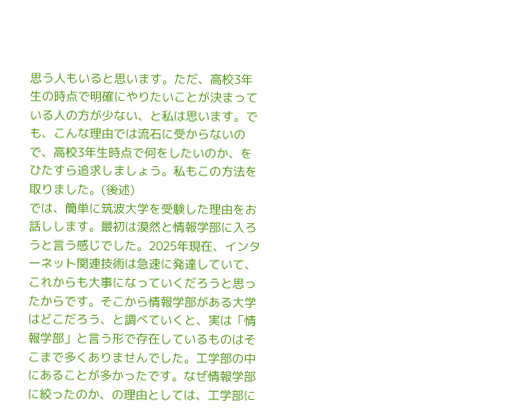思う人もいると思います。ただ、高校3年生の時点で明確にやりたいことが決まっている人の方が少ない、と私は思います。でも、こんな理由では流石に受からないので、高校3年生時点で何をしたいのか、をひたすら追求しましょう。私もこの方法を取りました。(後述)
では、簡単に筑波大学を受験した理由をお話しします。最初は漠然と情報学部に入ろうと言う感じでした。2025年現在、インターネット関連技術は急速に発達していて、これからも大事になっていくだろうと思ったからです。そこから情報学部がある大学はどこだろう、と調べていくと、実は「情報学部」と言う形で存在しているものはそこまで多くありませんでした。工学部の中にあることが多かったです。なぜ情報学部に絞ったのか、の理由としては、工学部に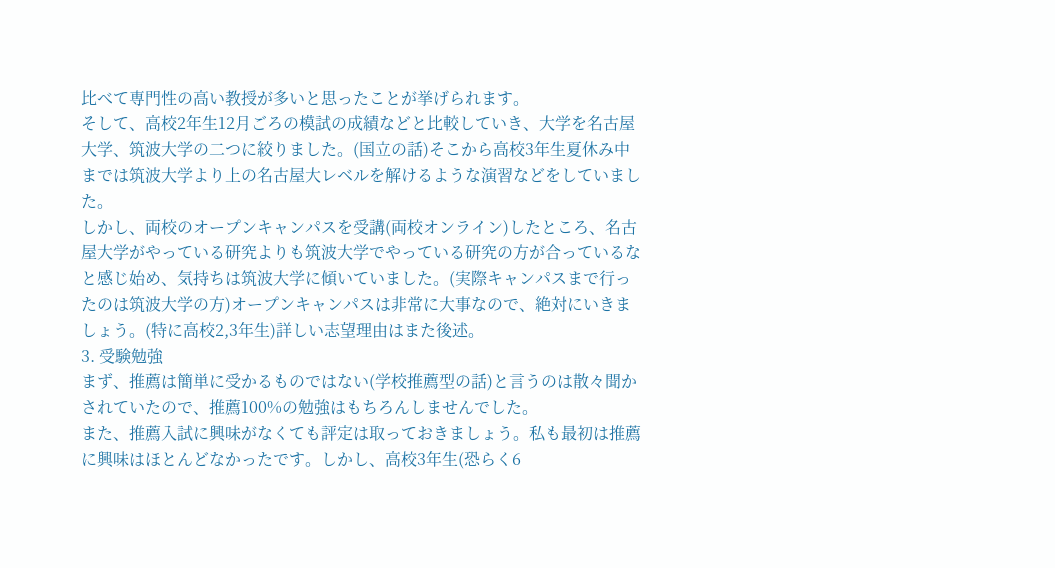比べて専門性の高い教授が多いと思ったことが挙げられます。
そして、高校2年生12月ごろの模試の成績などと比較していき、大学を名古屋大学、筑波大学の二つに絞りました。(国立の話)そこから高校3年生夏休み中までは筑波大学より上の名古屋大レベルを解けるような演習などをしていました。
しかし、両校のオープンキャンパスを受講(両校オンライン)したところ、名古屋大学がやっている研究よりも筑波大学でやっている研究の方が合っているなと感じ始め、気持ちは筑波大学に傾いていました。(実際キャンパスまで行ったのは筑波大学の方)オープンキャンパスは非常に大事なので、絶対にいきましょう。(特に高校2,3年生)詳しい志望理由はまた後述。
3. 受験勉強
まず、推薦は簡単に受かるものではない(学校推薦型の話)と言うのは散々聞かされていたので、推薦100%の勉強はもちろんしませんでした。
また、推薦入試に興味がなくても評定は取っておきましょう。私も最初は推薦に興味はほとんどなかったです。しかし、高校3年生(恐らく6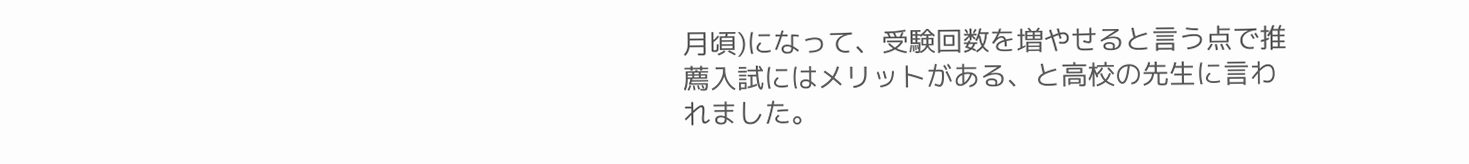月頃)になって、受験回数を増やせると言う点で推薦入試にはメリットがある、と高校の先生に言われました。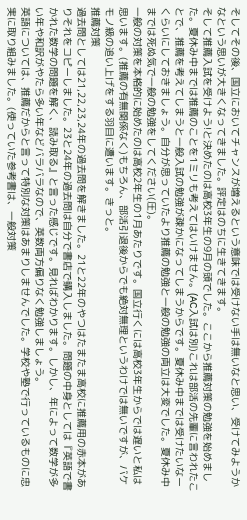そしてその後、国立においてチャンスが増えるという意味では受けない手は無いなと思い、受けてみようかなという思いが大きくなってきました。評定はのちに生きてきます。
そして推薦入試を受けよう!と決めたのは高校3年生の9月の頭でした。ここから推薦対策の勉強を始めました。夏休み中までは推薦のことを1ミリも考えてはいけません。(AC入試は別)これは部活の先輩に言われたことで、推薦を考えてしまうと一般入試の勉強が疎かになってしまうからです。夏休み中までは受けたいなーくらいにしておきましょう。自分が思っていたより推薦の勉強と一般の勉強の両立は大変でした。夏休み中までは死ぬ気で一般の勉強をしてください(圧)。
一般の対策を本格的に始めたのは高校2年生の1月あたりです。国立行くには高校3年生からでは遅いと私は思います。(推薦の有無関係なく)もちろん、部活引退後からでも絶対無理というわけでは無いですが、バケモノ級の追い上げをする羽目に遭います。きっと。
推薦対策
過去問としては21,22,23,24年の過去問を解きました。21と22年のやつはたまたま高校に推薦用の赤本がありそれをコピーしました。23と24年の過去問は自分で書店で購入しました。問題の中身としては『英語で書かれた数学の問題を解く、読み取る』と言った感じです。見ればわかります。しかし、年によって数学が多い年や和訳がやたら多い年などバラバラなので、英数両方偏りなく勉強しましょう。
英語については、推薦だからと言って特別な対策はあまりしませんでした。学校や塾で行っているものに忠実に取り組みました。(使っていた参考書は、一般対策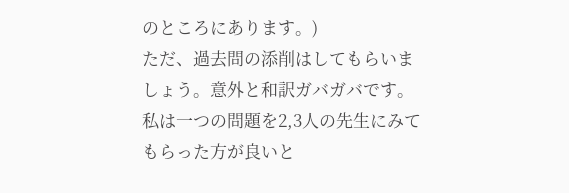のところにあります。)
ただ、過去問の添削はしてもらいましょう。意外と和訳ガバガバです。私は一つの問題を2,3人の先生にみてもらった方が良いと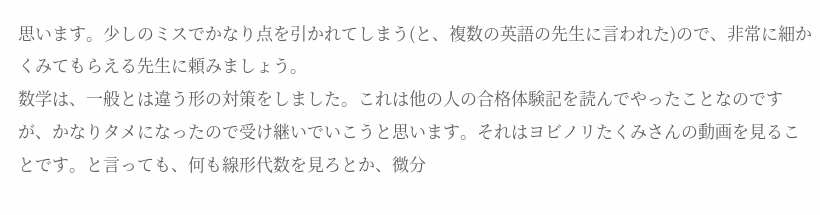思います。少しのミスでかなり点を引かれてしまう(と、複数の英語の先生に言われた)ので、非常に細かくみてもらえる先生に頼みましょう。
数学は、一般とは違う形の対策をしました。これは他の人の合格体験記を読んでやったことなのですが、かなりタメになったので受け継いでいこうと思います。それはヨビノリたくみさんの動画を見ることです。と言っても、何も線形代数を見ろとか、微分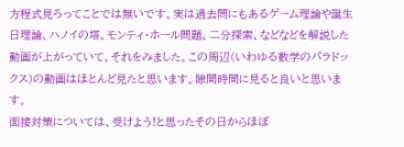方程式見ろってことでは無いです。実は過去問にもあるゲーム理論や誕生日理論、ハノイの塔、モンティ・ホール問題、二分探索、などなどを解説した動画が上がっていて、それをみました。この周辺(いわゆる数学のパラドックス)の動画はほとんど見たと思います。隙間時間に見ると良いと思います。
面接対策については、受けよう!と思ったその日からほぼ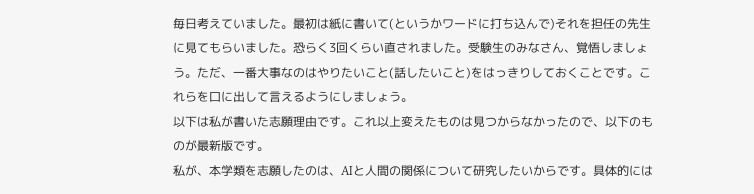毎日考えていました。最初は紙に書いて(というかワードに打ち込んで)それを担任の先生に見てもらいました。恐らく3回くらい直されました。受験生のみなさん、覚悟しましょう。ただ、一番大事なのはやりたいこと(話したいこと)をはっきりしておくことです。これらを口に出して言えるようにしましょう。
以下は私が書いた志願理由です。これ以上変えたものは見つからなかったので、以下のものが最新版です。
私が、本学類を志願したのは、AIと人間の関係について研究したいからです。具体的には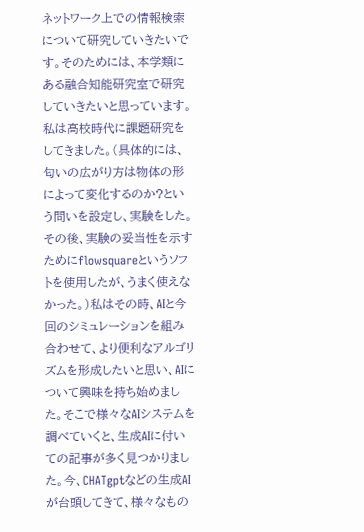ネットワーク上での情報検索について研究していきたいです。そのためには、本学類にある融合知能研究室で研究していきたいと思っています。私は高校時代に課題研究をしてきました。(具体的には、匂いの広がり方は物体の形によって変化するのか?という問いを設定し、実験をした。その後、実験の妥当性を示すためにflowsquareというソフトを使用したが、うまく使えなかった。)私はその時、AIと今回のシミュレーションを組み合わせて、より便利なアルゴリズムを形成したいと思い、AIについて興味を持ち始めました。そこで様々なAIシステムを調べていくと、生成AIに付い
ての記事が多く見つかりました。今、CHATgptなどの生成AIが台頭してきて、様々なもの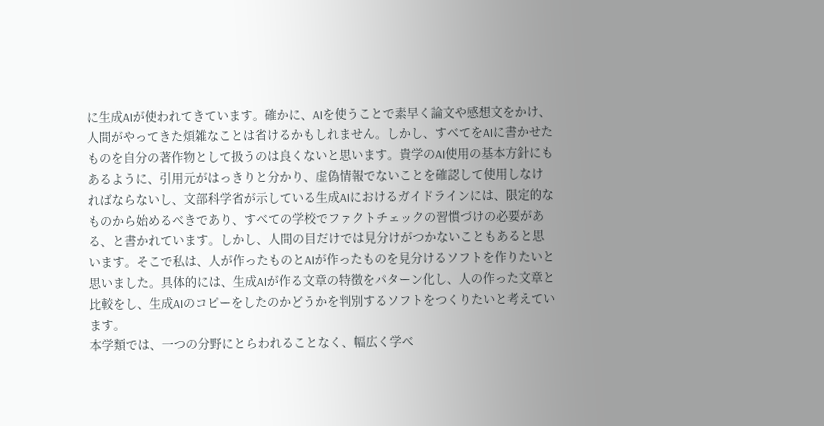に生成AIが使われてきています。確かに、AIを使うことで素早く論文や感想文をかけ、人間がやってきた煩雑なことは省けるかもしれません。しかし、すべてをAIに書かせたものを自分の著作物として扱うのは良くないと思います。貴学のAI使用の基本方針にもあるように、引用元がはっきりと分かり、虚偽情報でないことを確認して使用しなければならないし、文部科学省が示している生成AIにおけるガイドラインには、限定的なものから始めるべきであり、すべての学校でファクトチェックの習慣づけの必要がある、と書かれています。しかし、人間の目だけでは見分けがつかないこともあると思います。そこで私は、人が作ったものとAIが作ったものを見分けるソフトを作りたいと思いました。具体的には、生成AIが作る文章の特徴をパターン化し、人の作った文章と比較をし、生成AIのコピーをしたのかどうかを判別するソフトをつくりたいと考えています。
本学類では、一つの分野にとらわれることなく、幅広く学べ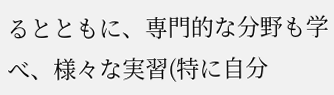るとともに、専門的な分野も学べ、様々な実習(特に自分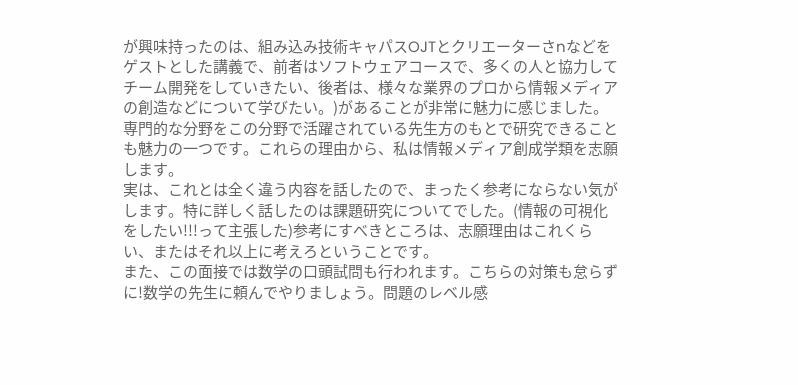が興味持ったのは、組み込み技術キャパスOJTとクリエーターさnなどをゲストとした講義で、前者はソフトウェアコースで、多くの人と協力してチーム開発をしていきたい、後者は、様々な業界のプロから情報メディアの創造などについて学びたい。)があることが非常に魅力に感じました。専門的な分野をこの分野で活躍されている先生方のもとで研究できることも魅力の一つです。これらの理由から、私は情報メディア創成学類を志願します。
実は、これとは全く違う内容を話したので、まったく参考にならない気がします。特に詳しく話したのは課題研究についてでした。(情報の可視化をしたい!!!って主張した)参考にすべきところは、志願理由はこれくらい、またはそれ以上に考えろということです。
また、この面接では数学の口頭試問も行われます。こちらの対策も怠らずに!数学の先生に頼んでやりましょう。問題のレベル感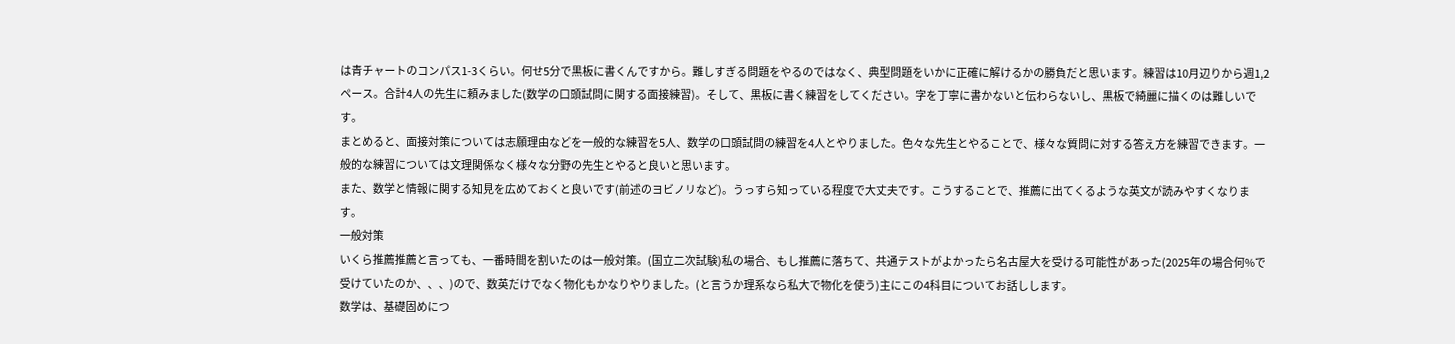は青チャートのコンパス1-3くらい。何せ5分で黒板に書くんですから。難しすぎる問題をやるのではなく、典型問題をいかに正確に解けるかの勝負だと思います。練習は10月辺りから週1,2ペース。合計4人の先生に頼みました(数学の口頭試問に関する面接練習)。そして、黒板に書く練習をしてください。字を丁寧に書かないと伝わらないし、黒板で綺麗に描くのは難しいです。
まとめると、面接対策については志願理由などを一般的な練習を5人、数学の口頭試問の練習を4人とやりました。色々な先生とやることで、様々な質問に対する答え方を練習できます。一般的な練習については文理関係なく様々な分野の先生とやると良いと思います。
また、数学と情報に関する知見を広めておくと良いです(前述のヨビノリなど)。うっすら知っている程度で大丈夫です。こうすることで、推薦に出てくるような英文が読みやすくなります。
一般対策
いくら推薦推薦と言っても、一番時間を割いたのは一般対策。(国立二次試験)私の場合、もし推薦に落ちて、共通テストがよかったら名古屋大を受ける可能性があった(2025年の場合何%で受けていたのか、、、)ので、数英だけでなく物化もかなりやりました。(と言うか理系なら私大で物化を使う)主にこの4科目についてお話しします。
数学は、基礎固めにつ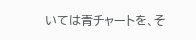いては青チャートを、そ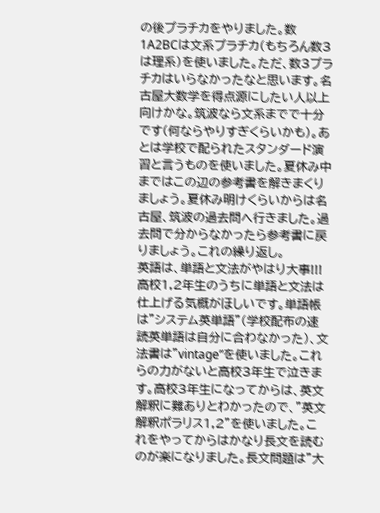の後プラチカをやりました。数1A2BCは文系プラチカ(もちろん数3は理系)を使いました。ただ、数3プラチカはいらなかったなと思います。名古屋大数学を得点源にしたい人以上向けかな。筑波なら文系までで十分です(何ならやりすぎくらいかも)。あとは学校で配られたスタンダード演習と言うものを使いました。夏休み中まではこの辺の参考書を解きまくりましょう。夏休み明けくらいからは名古屋、筑波の過去問へ行きました。過去問で分からなかったら参考書に戻りましょう。これの繰り返し。
英語は、単語と文法がやはり大事!!!高校1,2年生のうちに単語と文法は仕上げる気概がほしいです。単語帳は”システム英単語”(学校配布の速読英単語は自分に合わなかった)、文法書は”vintage”を使いました。これらの力がないと高校3年生で泣きます。高校3年生になってからは、英文解釈に難ありとわかったので、"英文解釈ポラリス1,2"を使いました。これをやってからはかなり長文を読むのが楽になりました。長文問題は”大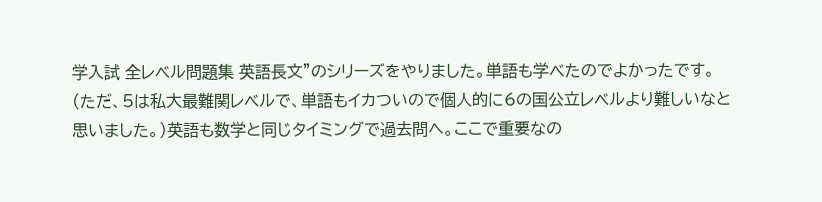学入試 全レベル問題集 英語長文”のシリーズをやりました。単語も学べたのでよかったです。(ただ、5は私大最難関レベルで、単語もイカついので個人的に6の国公立レベルより難しいなと思いました。)英語も数学と同じタイミングで過去問へ。ここで重要なの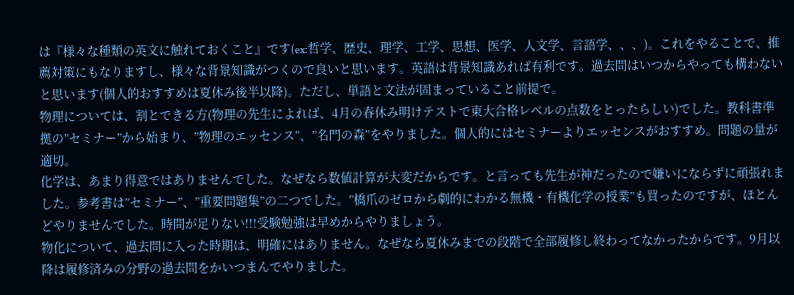は『様々な種類の英文に触れておくこと』です(ex:哲学、歴史、理学、工学、思想、医学、人文学、言語学、、、)。これをやることで、推薦対策にもなりますし、様々な背景知識がつくので良いと思います。英語は背景知識あれば有利です。過去問はいつからやっても構わないと思います(個人的おすすめは夏休み後半以降)。ただし、単語と文法が固まっていること前提で。
物理については、割とできる方(物理の先生によれば、4月の春休み明けテストで東大合格レベルの点数をとったらしい)でした。教科書準拠の”セミナー”から始まり、”物理のエッセンス”、”名門の森”をやりました。個人的にはセミナーよりエッセンスがおすすめ。問題の量が適切。
化学は、あまり得意ではありませんでした。なぜなら数値計算が大変だからです。と言っても先生が神だったので嫌いにならずに頑張れました。参考書は”セミナー”、”重要問題集”の二つでした。”橋爪のゼロから劇的にわかる無機・有機化学の授業”も買ったのですが、ほとんどやりませんでした。時間が足りない!!!受験勉強は早めからやりましょう。
物化について、過去問に入った時期は、明確にはありません。なぜなら夏休みまでの段階で全部履修し終わってなかったからです。9月以降は履修済みの分野の過去問をかいつまんでやりました。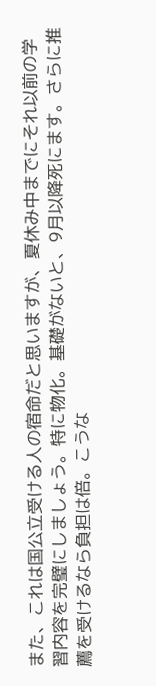また、これは国公立受ける人の宿命だと思いますが、夏休み中までにそれ以前の学習内容を完璧にしましょう。特に物化。基礎がないと、9月以降死にます。さらに推薦を受けるなら負担は倍。こうな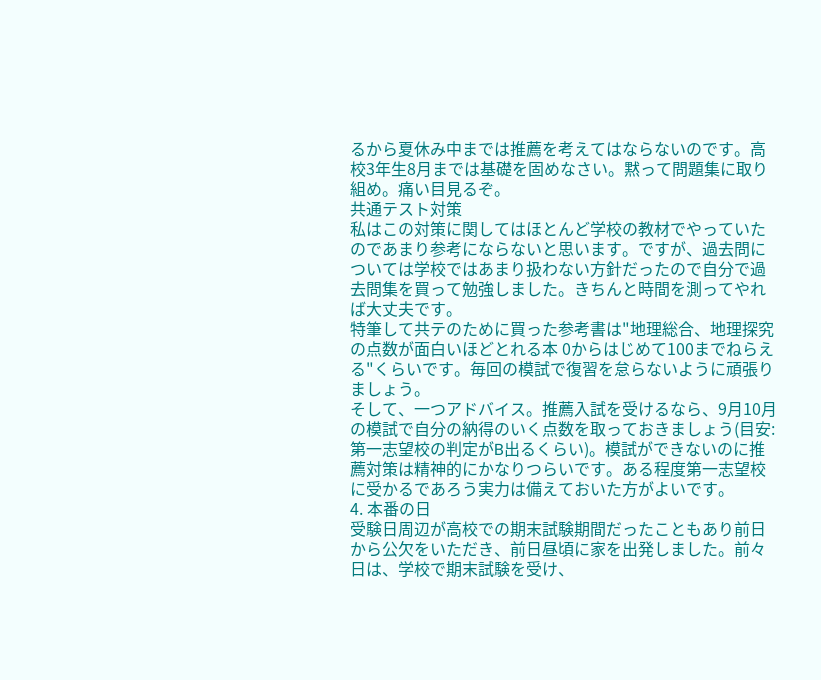るから夏休み中までは推薦を考えてはならないのです。高校3年生8月までは基礎を固めなさい。黙って問題集に取り組め。痛い目見るぞ。
共通テスト対策
私はこの対策に関してはほとんど学校の教材でやっていたのであまり参考にならないと思います。ですが、過去問については学校ではあまり扱わない方針だったので自分で過去問集を買って勉強しました。きちんと時間を測ってやれば大丈夫です。
特筆して共テのために買った参考書は"地理総合、地理探究の点数が面白いほどとれる本 0からはじめて100までねらえる"くらいです。毎回の模試で復習を怠らないように頑張りましょう。
そして、一つアドバイス。推薦入試を受けるなら、9月10月の模試で自分の納得のいく点数を取っておきましょう(目安:第一志望校の判定がB出るくらい)。模試ができないのに推薦対策は精神的にかなりつらいです。ある程度第一志望校に受かるであろう実力は備えておいた方がよいです。
4. 本番の日
受験日周辺が高校での期末試験期間だったこともあり前日から公欠をいただき、前日昼頃に家を出発しました。前々日は、学校で期末試験を受け、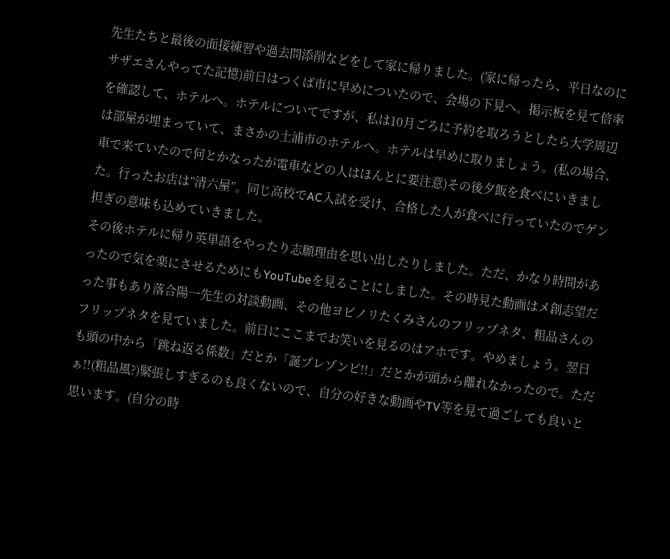先生たちと最後の面接練習や過去問添削などをして家に帰りました。(家に帰ったら、平日なのにサザエさんやってた記憶)前日はつくば市に早めについたので、会場の下見へ。掲示板を見て倍率を確認して、ホテルへ。ホテルについてですが、私は10月ごろに予約を取ろうとしたら大学周辺は部屋が埋まっていて、まさかの土浦市のホテルへ。ホテルは早めに取りましょう。(私の場合、車で来ていたので何とかなったが電車などの人はほんとに要注意)その後夕飯を食べにいきました。行ったお店は”清六屋”。同じ高校でAC入試を受け、合格した人が食べに行っていたのでゲン担ぎの意味も込めていきました。
その後ホテルに帰り英単語をやったり志願理由を思い出したりしました。ただ、かなり時間があったので気を楽にさせるためにもYouTubeを見ることにしました。その時見た動画はメ創志望だった事もあり落合陽一先生の対談動画、その他ヨビノリたくみさんのフリップネタ、粗品さんのフリップネタを見ていました。前日にここまでお笑いを見るのはアホです。やめましょう。翌日も頭の中から「跳ね返る係数」だとか「誕プレゾンビ!!」だとかが頭から離れなかったので。ただぁ!!(粗品風?)緊張しすぎるのも良くないので、自分の好きな動画やTV等を見て過ごしても良いと思います。(自分の時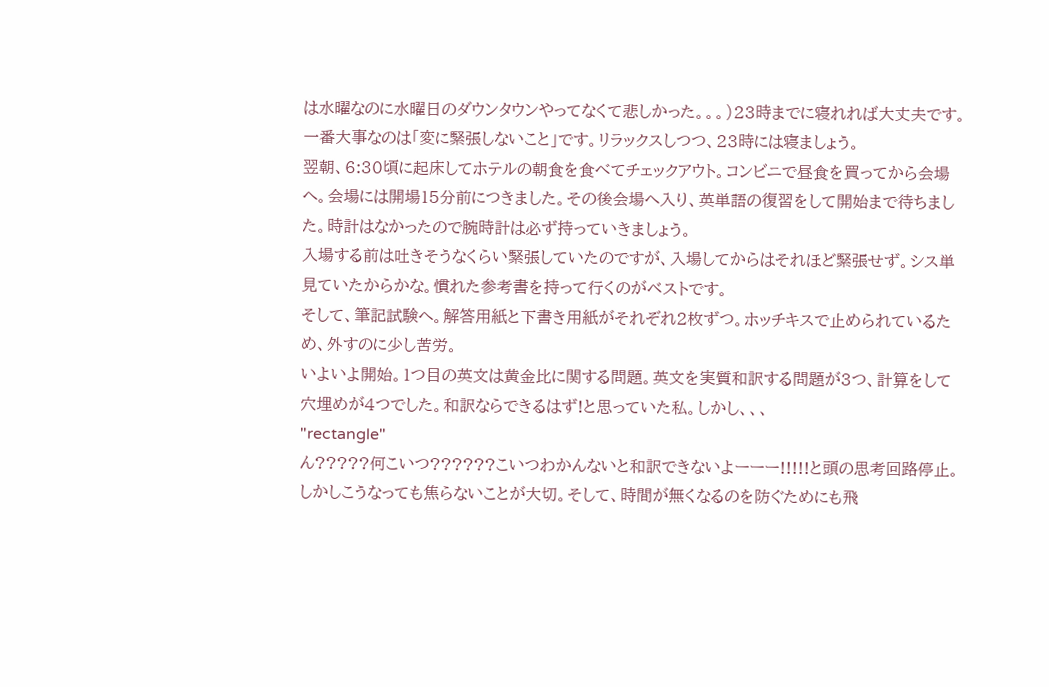は水曜なのに水曜日のダウンタウンやってなくて悲しかった。。。)23時までに寝れれば大丈夫です。一番大事なのは「変に緊張しないこと」です。リラックスしつつ、23時には寝ましょう。
翌朝、6:30頃に起床してホテルの朝食を食べてチェックアウト。コンビニで昼食を買ってから会場へ。会場には開場15分前につきました。その後会場へ入り、英単語の復習をして開始まで待ちました。時計はなかったので腕時計は必ず持っていきましょう。
入場する前は吐きそうなくらい緊張していたのですが、入場してからはそれほど緊張せず。シス単見ていたからかな。慣れた参考書を持って行くのがベストです。
そして、筆記試験へ。解答用紙と下書き用紙がそれぞれ2枚ずつ。ホッチキスで止められているため、外すのに少し苦労。
いよいよ開始。1つ目の英文は黄金比に関する問題。英文を実質和訳する問題が3つ、計算をして穴埋めが4つでした。和訳ならできるはず!と思っていた私。しかし、、、
"rectangle"
ん?????何こいつ??????こいつわかんないと和訳できないよーーー!!!!!と頭の思考回路停止。
しかしこうなっても焦らないことが大切。そして、時間が無くなるのを防ぐためにも飛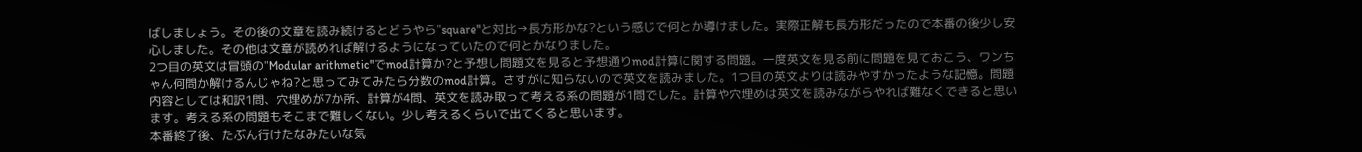ばしましょう。その後の文章を読み続けるとどうやら"square"と対比→長方形かな?という感じで何とか導けました。実際正解も長方形だったので本番の後少し安心しました。その他は文章が読めれば解けるようになっていたので何とかなりました。
2つ目の英文は冒頭の"Modular arithmetic"でmod計算か?と予想し問題文を見ると予想通りmod計算に関する問題。一度英文を見る前に問題を見ておこう、ワンちゃん何問か解けるんじゃね?と思ってみてみたら分数のmod計算。さすがに知らないので英文を読みました。1つ目の英文よりは読みやすかったような記憶。問題内容としては和訳1問、穴埋めが7か所、計算が4問、英文を読み取って考える系の問題が1問でした。計算や穴埋めは英文を読みながらやれば難なくできると思います。考える系の問題もそこまで難しくない。少し考えるくらいで出てくると思います。
本番終了後、たぶん行けたなみたいな気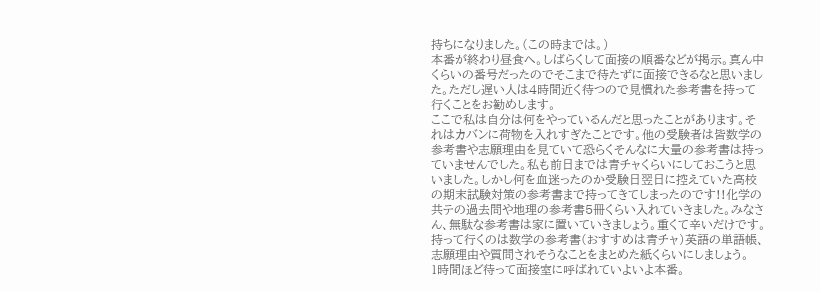持ちになりました。(この時までは。)
本番が終わり昼食へ。しばらくして面接の順番などが掲示。真ん中くらいの番号だったのでそこまで待たずに面接できるなと思いました。ただし遅い人は4時間近く待つので見慣れた参考書を持って行くことをお勧めします。
ここで私は自分は何をやっているんだと思ったことがあります。それはカバンに荷物を入れすぎたことです。他の受験者は皆数学の参考書や志願理由を見ていて恐らくそんなに大量の参考書は持っていませんでした。私も前日までは青チャくらいにしておこうと思いました。しかし何を血迷ったのか受験日翌日に控えていた高校の期末試験対策の参考書まで持ってきてしまったのです!!化学の共テの過去問や地理の参考書5冊くらい入れていきました。みなさん、無駄な参考書は家に置いていきましょう。重くて辛いだけです。持って行くのは数学の参考書(おすすめは青チャ)英語の単語帳、志願理由や質問されそうなことをまとめた紙くらいにしましょう。
1時間ほど待って面接室に呼ばれていよいよ本番。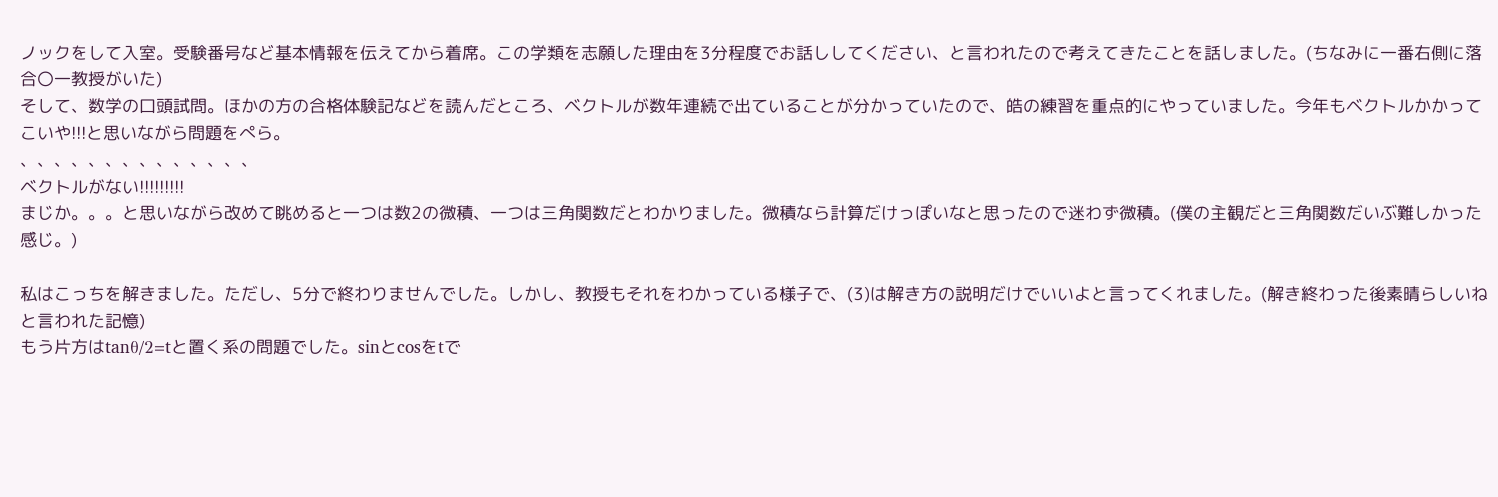ノックをして入室。受験番号など基本情報を伝えてから着席。この学類を志願した理由を3分程度でお話ししてください、と言われたので考えてきたことを話しました。(ちなみに一番右側に落合〇一教授がいた)
そして、数学の口頭試問。ほかの方の合格体験記などを読んだところ、ベクトルが数年連続で出ていることが分かっていたので、皓の練習を重点的にやっていました。今年もベクトルかかってこいや!!!と思いながら問題をぺら。
、、、、、、、、、、、、、、
ベクトルがない!!!!!!!!!
まじか。。。と思いながら改めて眺めると一つは数2の微積、一つは三角関数だとわかりました。微積なら計算だけっぽいなと思ったので迷わず微積。(僕の主観だと三角関数だいぶ難しかった感じ。)

私はこっちを解きました。ただし、5分で終わりませんでした。しかし、教授もそれをわかっている様子で、(3)は解き方の説明だけでいいよと言ってくれました。(解き終わった後素晴らしいねと言われた記憶)
もう片方はtanθ/2=tと置く系の問題でした。sinとcosをtで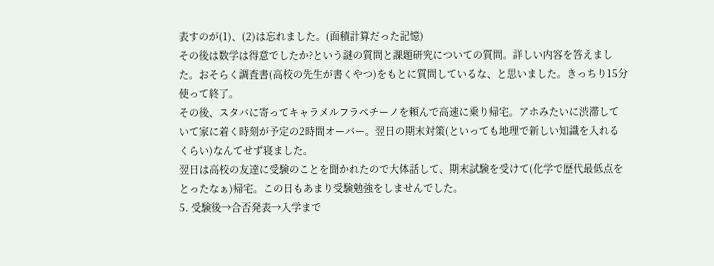表すのが(1)、(2)は忘れました。(面積計算だった記憶)
その後は数学は得意でしたか?という謎の質問と課題研究についての質問。詳しい内容を答えました。おそらく調査書(高校の先生が書くやつ)をもとに質問しているな、と思いました。きっちり15分使って終了。
その後、スタバに寄ってキャラメルフラペチーノを頼んで高速に乗り帰宅。アホみたいに渋滞していて家に着く時刻が予定の2時間オーバー。翌日の期末対策(といっても地理で新しい知識を入れるくらい)なんてせず寝ました。
翌日は高校の友達に受験のことを聞かれたので大体話して、期末試験を受けて(化学で歴代最低点をとったなぁ)帰宅。この日もあまり受験勉強をしませんでした。
5. 受験後→合否発表→入学まで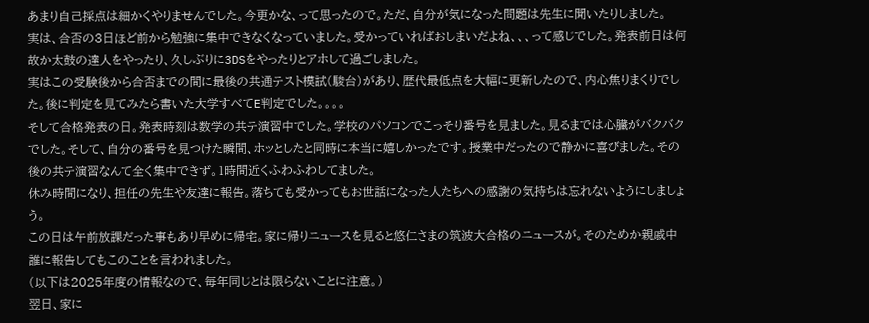あまり自己採点は細かくやりませんでした。今更かな、って思ったので。ただ、自分が気になった問題は先生に聞いたりしました。
実は、合否の3日ほど前から勉強に集中できなくなっていました。受かっていればおしまいだよね、、、って感じでした。発表前日は何故か太鼓の達人をやったり、久しぶりに3DSをやったりとアホして過ごしました。
実はこの受験後から合否までの間に最後の共通テスト模試(駿台)があり、歴代最低点を大幅に更新したので、内心焦りまくりでした。後に判定を見てみたら書いた大学すべてE判定でした。。。。
そして合格発表の日。発表時刻は数学の共テ演習中でした。学校のパソコンでこっそり番号を見ました。見るまでは心臓がバクバクでした。そして、自分の番号を見つけた瞬間、ホッとしたと同時に本当に嬉しかったです。授業中だったので静かに喜びました。その後の共テ演習なんて全く集中できず。1時間近くふわふわしてました。
休み時間になり、担任の先生や友達に報告。落ちても受かってもお世話になった人たちへの感謝の気持ちは忘れないようにしましょう。
この日は午前放課だった事もあり早めに帰宅。家に帰りニュースを見ると悠仁さまの筑波大合格のニュースが。そのためか親戚中誰に報告してもこのことを言われました。
(以下は2025年度の情報なので、毎年同じとは限らないことに注意。)
翌日、家に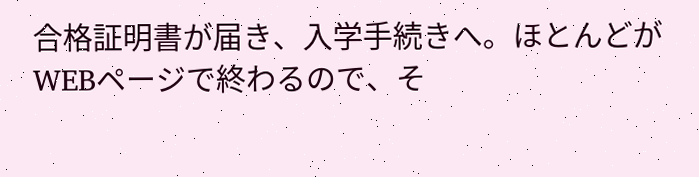合格証明書が届き、入学手続きへ。ほとんどがWEBページで終わるので、そ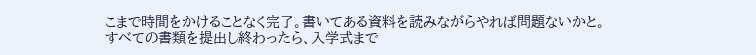こまで時間をかけることなく完了。書いてある資料を読みながらやれば問題ないかと。
すべての書類を提出し終わったら、入学式まで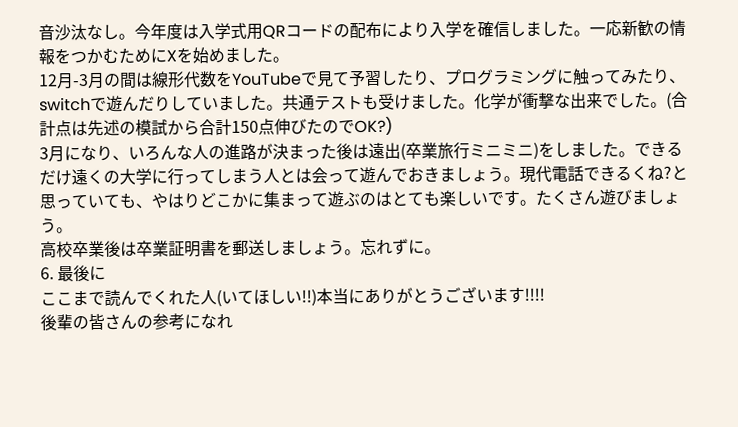音沙汰なし。今年度は入学式用QRコードの配布により入学を確信しました。一応新歓の情報をつかむためにXを始めました。
12月-3月の間は線形代数をYouTubeで見て予習したり、プログラミングに触ってみたり、switchで遊んだりしていました。共通テストも受けました。化学が衝撃な出来でした。(合計点は先述の模試から合計150点伸びたのでOK?)
3月になり、いろんな人の進路が決まった後は遠出(卒業旅行ミニミニ)をしました。できるだけ遠くの大学に行ってしまう人とは会って遊んでおきましょう。現代電話できるくね?と思っていても、やはりどこかに集まって遊ぶのはとても楽しいです。たくさん遊びましょう。
高校卒業後は卒業証明書を郵送しましょう。忘れずに。
6. 最後に
ここまで読んでくれた人(いてほしい!!)本当にありがとうございます!!!!
後輩の皆さんの参考になれ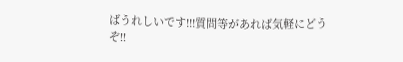ばうれしいです!!!質問等があれば気軽にどうぞ!!